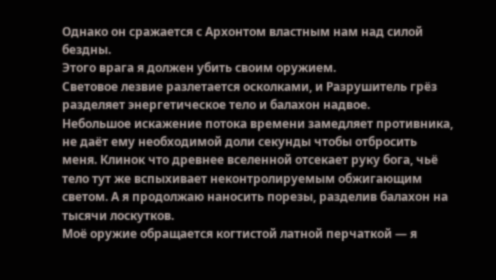Однако он сражается с Архонтом властным нам над силой бездны.
Этого врага я должен убить своим оружием.
Световое лезвие разлетается осколками, и Разрушитель грёз разделяет энергетическое тело и балахон надвое.
Небольшое искажение потока времени замедляет противника, не даёт ему необходимой доли секунды чтобы отбросить меня. Клинок что древнее вселенной отсекает руку бога, чьё тело тут же вспыхивает неконтролируемым обжигающим светом. А я продолжаю наносить порезы, разделив балахон на тысячи лоскутков.
Моё оружие обращается когтистой латной перчаткой — я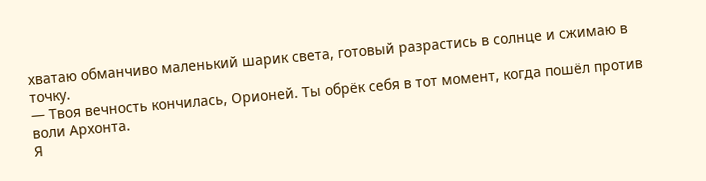хватаю обманчиво маленький шарик света, готовый разрастись в солнце и сжимаю в точку.
— Твоя вечность кончилась, Орионей. Ты обрёк себя в тот момент, когда пошёл против воли Архонта.
Я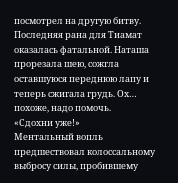посмотрел на другую битву. Последняя рана для Тиамат оказалась фатальной. Наташа прорезала шею, сожгла оставшуюся переднюю лапу и теперь сжигала грудь. Ох… похоже, надо помочь.
«Сдохни уже!»
Ментальный вопль предшествовал колоссальному выбросу силы, пробившему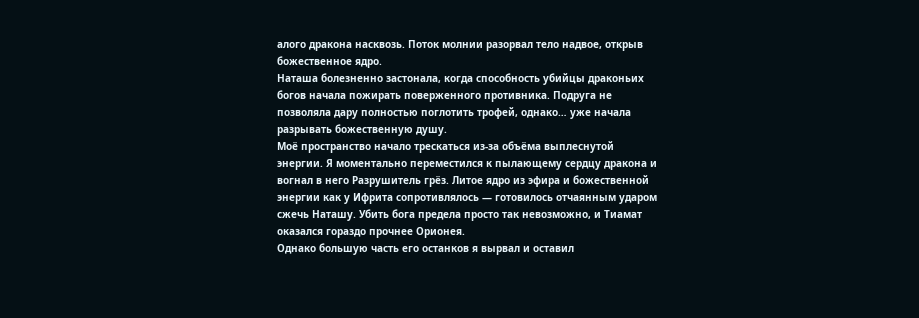алого дракона насквозь. Поток молнии разорвал тело надвое, открыв божественное ядро.
Наташа болезненно застонала, когда способность убийцы драконьих богов начала пожирать поверженного противника. Подруга не позволяла дару полностью поглотить трофей, однако… уже начала разрывать божественную душу.
Моё пространство начало трескаться из-за объёма выплеснутой энергии. Я моментально переместился к пылающему сердцу дракона и вогнал в него Разрушитель грёз. Литое ядро из эфира и божественной энергии как у Ифрита сопротивлялось — готовилось отчаянным ударом сжечь Наташу. Убить бога предела просто так невозможно, и Тиамат оказался гораздо прочнее Орионея.
Однако большую часть его останков я вырвал и оставил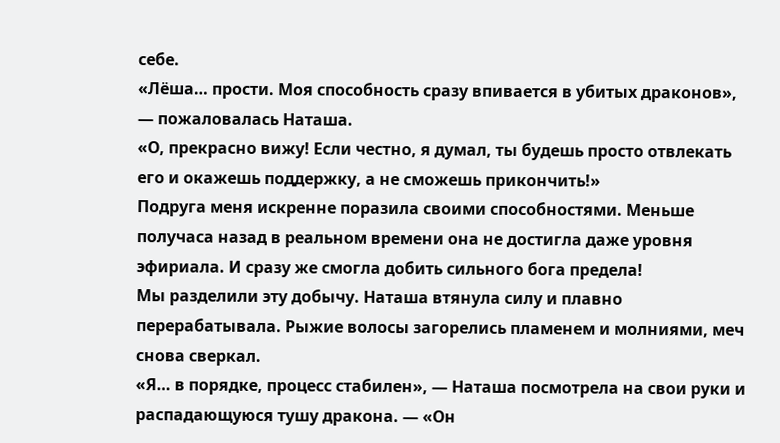себе.
«Лёша… прости. Моя способность сразу впивается в убитых драконов», — пожаловалась Наташа.
«О, прекрасно вижу! Если честно, я думал, ты будешь просто отвлекать его и окажешь поддержку, а не сможешь прикончить!»
Подруга меня искренне поразила своими способностями. Меньше получаса назад в реальном времени она не достигла даже уровня эфириала. И сразу же смогла добить сильного бога предела!
Мы разделили эту добычу. Наташа втянула силу и плавно перерабатывала. Рыжие волосы загорелись пламенем и молниями, меч снова сверкал.
«Я… в порядке, процесс стабилен», — Наташа посмотрела на свои руки и распадающуюся тушу дракона. — «Он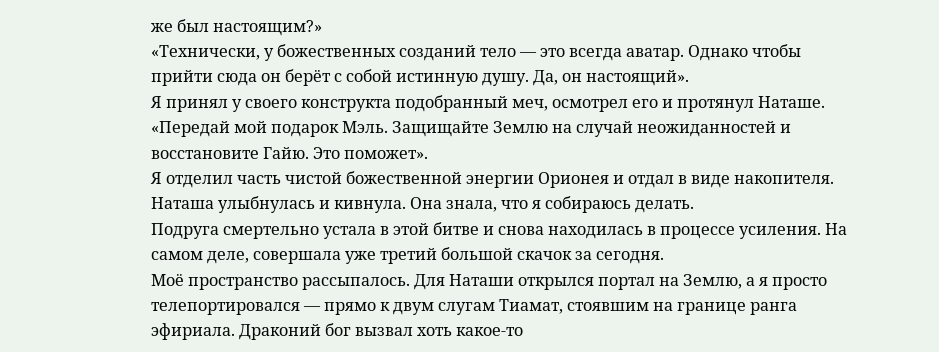же был настоящим?»
«Технически, у божественных созданий тело — это всегда аватар. Однако чтобы прийти сюда он берёт с собой истинную душу. Да, он настоящий».
Я принял у своего конструкта подобранный меч, осмотрел его и протянул Наташе.
«Передай мой подарок Мэль. Защищайте Землю на случай неожиданностей и восстановите Гайю. Это поможет».
Я отделил часть чистой божественной энергии Орионея и отдал в виде накопителя. Наташа улыбнулась и кивнула. Она знала, что я собираюсь делать.
Подруга смертельно устала в этой битве и снова находилась в процессе усиления. На самом деле, совершала уже третий большой скачок за сегодня.
Моё пространство рассыпалось. Для Наташи открылся портал на Землю, а я просто телепортировался — прямо к двум слугам Тиамат, стоявшим на границе ранга эфириала. Драконий бог вызвал хоть какое-то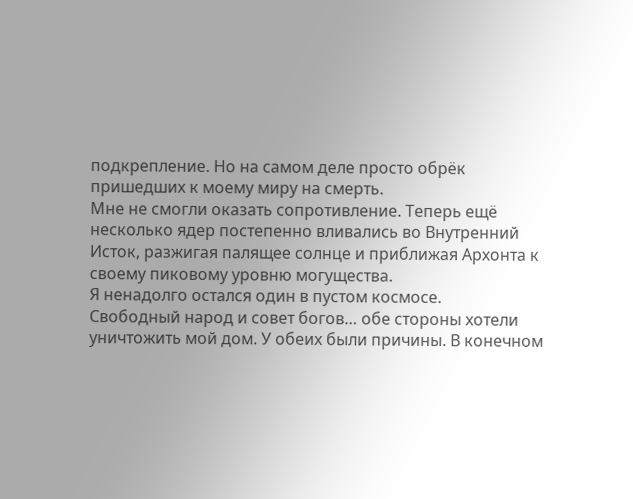подкрепление. Но на самом деле просто обрёк пришедших к моему миру на смерть.
Мне не смогли оказать сопротивление. Теперь ещё несколько ядер постепенно вливались во Внутренний Исток, разжигая палящее солнце и приближая Архонта к своему пиковому уровню могущества.
Я ненадолго остался один в пустом космосе.
Свободный народ и совет богов… обе стороны хотели уничтожить мой дом. У обеих были причины. В конечном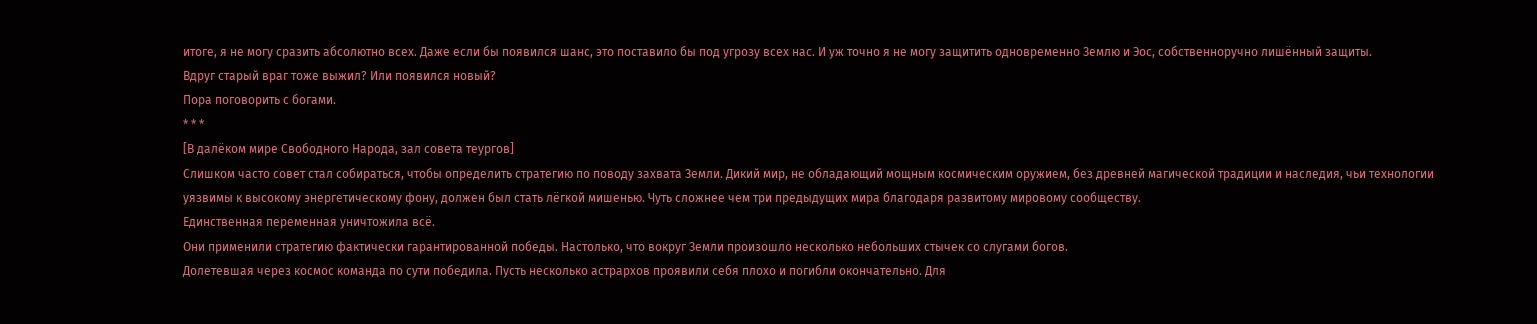итоге, я не могу сразить абсолютно всех. Даже если бы появился шанс, это поставило бы под угрозу всех нас. И уж точно я не могу защитить одновременно Землю и Эос, собственноручно лишённый защиты.
Вдруг старый враг тоже выжил? Или появился новый?
Пора поговорить с богами.
* * *
[В далёком мире Свободного Народа, зал совета теургов]
Слишком часто совет стал собираться, чтобы определить стратегию по поводу захвата Земли. Дикий мир, не обладающий мощным космическим оружием, без древней магической традиции и наследия, чьи технологии уязвимы к высокому энергетическому фону, должен был стать лёгкой мишенью. Чуть сложнее чем три предыдущих мира благодаря развитому мировому сообществу.
Единственная переменная уничтожила всё.
Они применили стратегию фактически гарантированной победы. Настолько, что вокруг Земли произошло несколько небольших стычек со слугами богов.
Долетевшая через космос команда по сути победила. Пусть несколько астрархов проявили себя плохо и погибли окончательно. Для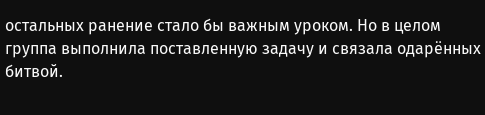остальных ранение стало бы важным уроком. Но в целом группа выполнила поставленную задачу и связала одарённых битвой.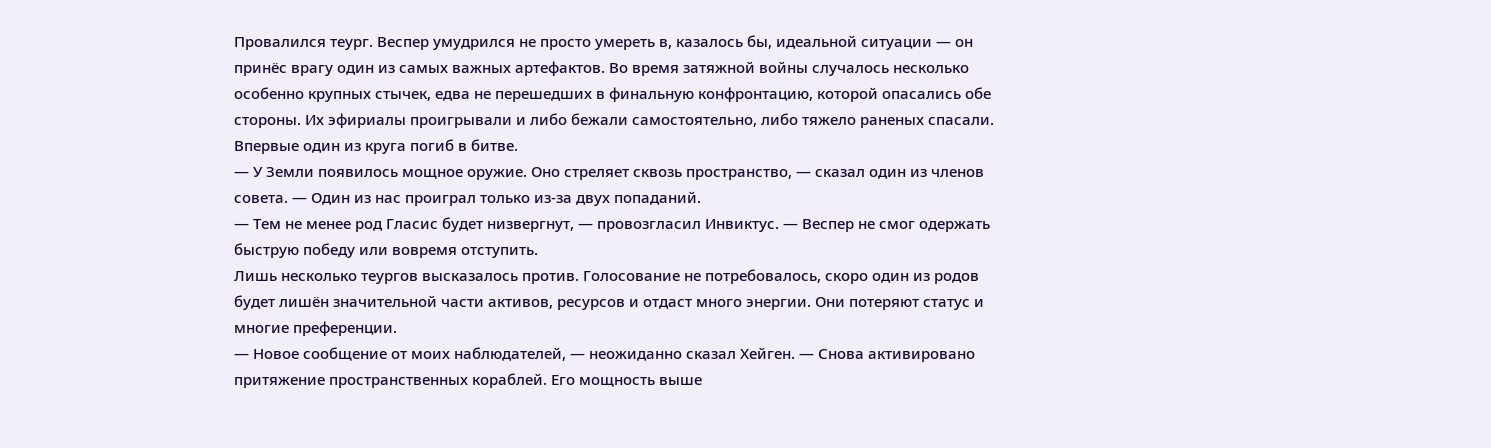Провалился теург. Веспер умудрился не просто умереть в, казалось бы, идеальной ситуации — он принёс врагу один из самых важных артефактов. Во время затяжной войны случалось несколько особенно крупных стычек, едва не перешедших в финальную конфронтацию, которой опасались обе стороны. Их эфириалы проигрывали и либо бежали самостоятельно, либо тяжело раненых спасали.
Впервые один из круга погиб в битве.
— У Земли появилось мощное оружие. Оно стреляет сквозь пространство, — сказал один из членов совета. — Один из нас проиграл только из-за двух попаданий.
— Тем не менее род Гласис будет низвергнут, — провозгласил Инвиктус. — Веспер не смог одержать быструю победу или вовремя отступить.
Лишь несколько теургов высказалось против. Голосование не потребовалось, скоро один из родов будет лишён значительной части активов, ресурсов и отдаст много энергии. Они потеряют статус и многие преференции.
— Новое сообщение от моих наблюдателей, — неожиданно сказал Хейген. — Снова активировано притяжение пространственных кораблей. Его мощность выше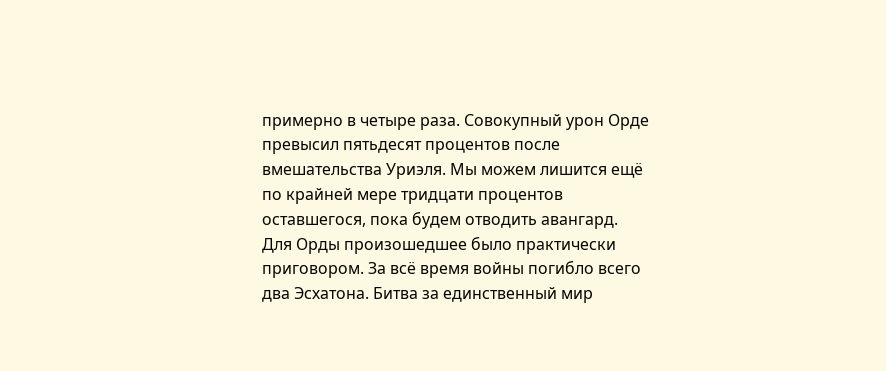примерно в четыре раза. Совокупный урон Орде превысил пятьдесят процентов после вмешательства Уриэля. Мы можем лишится ещё по крайней мере тридцати процентов оставшегося, пока будем отводить авангард.
Для Орды произошедшее было практически приговором. За всё время войны погибло всего два Эсхатона. Битва за единственный мир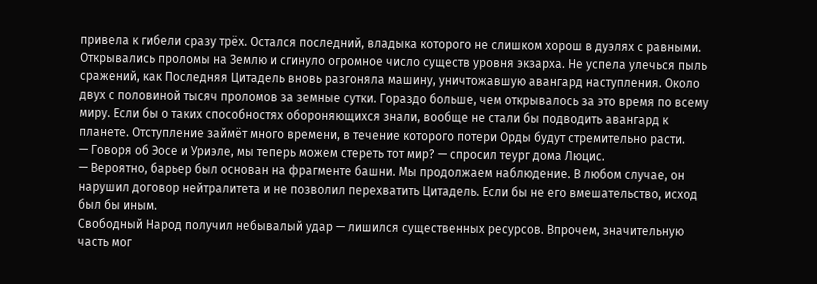привела к гибели сразу трёх. Остался последний, владыка которого не слишком хорош в дуэлях с равными.
Открывались проломы на Землю и сгинуло огромное число существ уровня экзарха. Не успела улечься пыль сражений, как Последняя Цитадель вновь разгоняла машину, уничтожавшую авангард наступления. Около двух с половиной тысяч проломов за земные сутки. Гораздо больше, чем открывалось за это время по всему миру. Если бы о таких способностях обороняющихся знали, вообще не стали бы подводить авангард к планете. Отступление займёт много времени, в течение которого потери Орды будут стремительно расти.
— Говоря об Эосе и Уриэле, мы теперь можем стереть тот мир? — спросил теург дома Люцис.
— Вероятно, барьер был основан на фрагменте башни. Мы продолжаем наблюдение. В любом случае, он нарушил договор нейтралитета и не позволил перехватить Цитадель. Если бы не его вмешательство, исход был бы иным.
Свободный Народ получил небывалый удар — лишился существенных ресурсов. Впрочем, значительную часть мог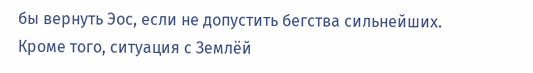бы вернуть Эос, если не допустить бегства сильнейших.
Кроме того, ситуация с Землёй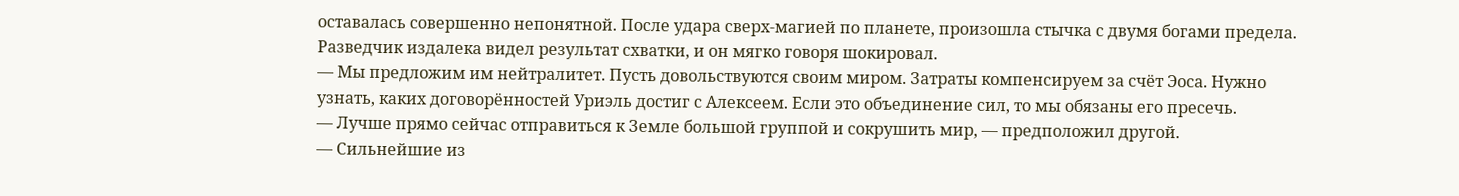оставалась совершенно непонятной. После удара сверх-магией по планете, произошла стычка с двумя богами предела. Разведчик издалека видел результат схватки, и он мягко говоря шокировал.
— Мы предложим им нейтралитет. Пусть довольствуются своим миром. Затраты компенсируем за счёт Эоса. Нужно узнать, каких договорённостей Уриэль достиг с Алексеем. Если это объединение сил, то мы обязаны его пресечь.
— Лучше прямо сейчас отправиться к Земле большой группой и сокрушить мир, — предположил другой.
— Сильнейшие из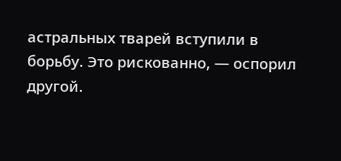астральных тварей вступили в борьбу. Это рискованно, — оспорил другой.